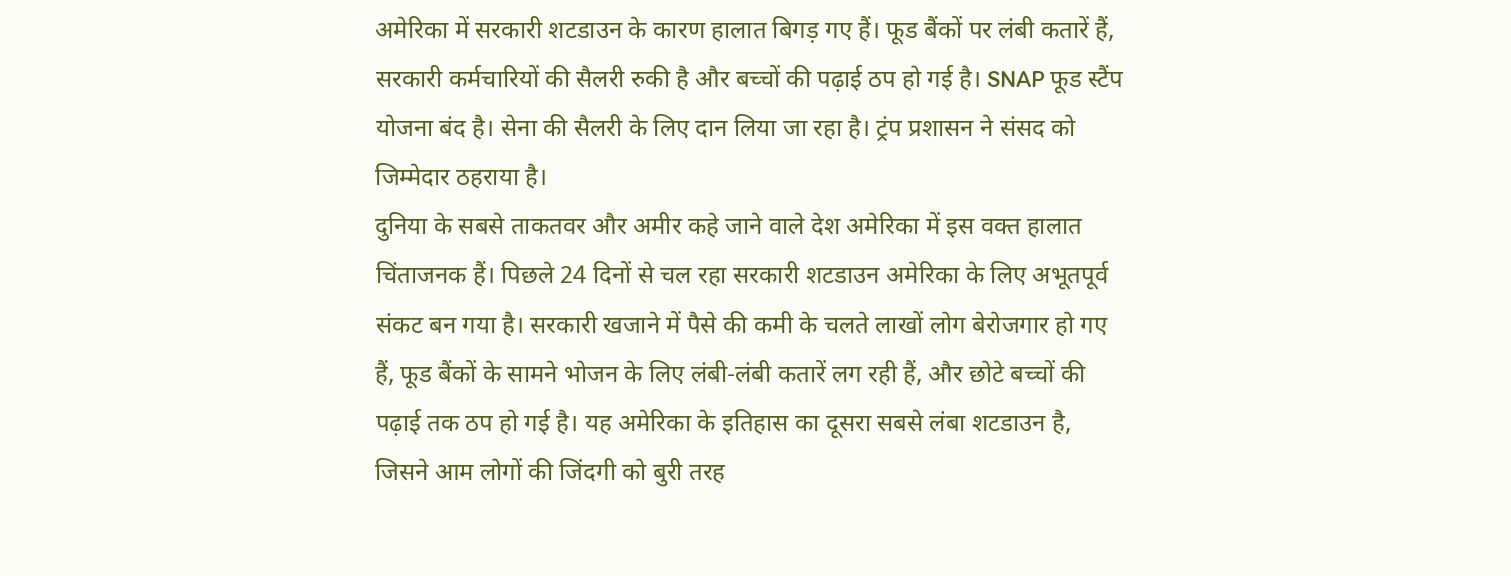अमेरिका में सरकारी शटडाउन के कारण हालात बिगड़ गए हैं। फूड बैंकों पर लंबी कतारें हैं, सरकारी कर्मचारियों की सैलरी रुकी है और बच्चों की पढ़ाई ठप हो गई है। SNAP फूड स्टैंप योजना बंद है। सेना की सैलरी के लिए दान लिया जा रहा है। ट्रंप प्रशासन ने संसद को जिम्मेदार ठहराया है।
दुनिया के सबसे ताकतवर और अमीर कहे जाने वाले देश अमेरिका में इस वक्त हालात चिंताजनक हैं। पिछले 24 दिनों से चल रहा सरकारी शटडाउन अमेरिका के लिए अभूतपूर्व संकट बन गया है। सरकारी खजाने में पैसे की कमी के चलते लाखों लोग बेरोजगार हो गए हैं, फूड बैंकों के सामने भोजन के लिए लंबी-लंबी कतारें लग रही हैं, और छोटे बच्चों की पढ़ाई तक ठप हो गई है। यह अमेरिका के इतिहास का दूसरा सबसे लंबा शटडाउन है, जिसने आम लोगों की जिंदगी को बुरी तरह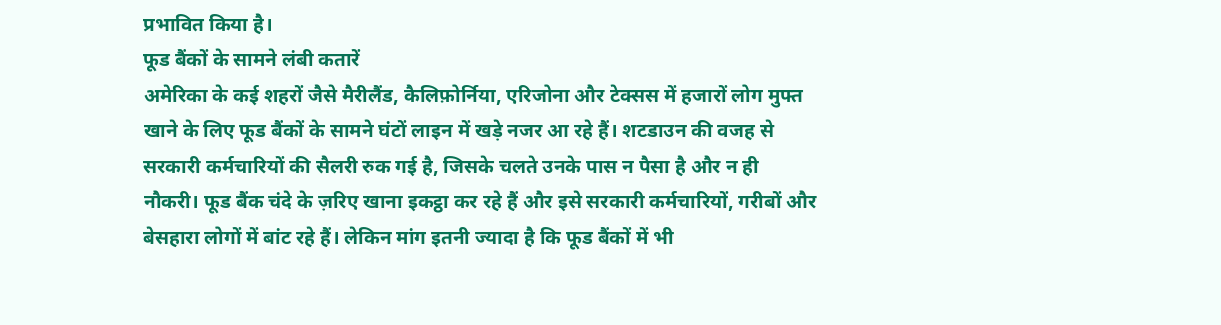प्रभावित किया है।
फूड बैंकों के सामने लंबी कतारें
अमेरिका के कई शहरों जैसे मैरीलैंड, कैलिफ़ोर्निया, एरिजोना और टेक्सस में हजारों लोग मुफ्त खाने के लिए फूड बैंकों के सामने घंटों लाइन में खड़े नजर आ रहे हैं। शटडाउन की वजह से सरकारी कर्मचारियों की सैलरी रुक गई है, जिसके चलते उनके पास न पैसा है और न ही नौकरी। फूड बैंक चंदे के ज़रिए खाना इकट्ठा कर रहे हैं और इसे सरकारी कर्मचारियों, गरीबों और बेसहारा लोगों में बांट रहे हैं। लेकिन मांग इतनी ज्यादा है कि फूड बैंकों में भी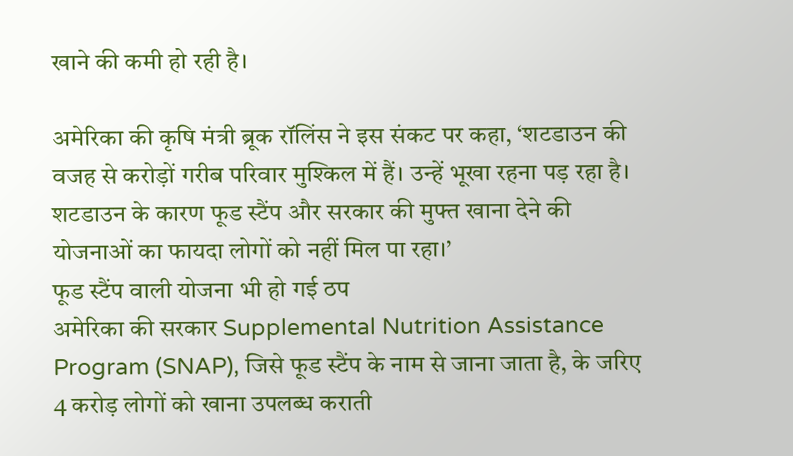खाने की कमी हो रही है।

अमेरिका की कृषि मंत्री ब्रूक रॉलिंस ने इस संकट पर कहा, ‘शटडाउन की वजह से करोड़ों गरीब परिवार मुश्किल में हैं। उन्हें भूखा रहना पड़ रहा है। शटडाउन के कारण फूड स्टैंप और सरकार की मुफ्त खाना देने की योजनाओं का फायदा लोगों को नहीं मिल पा रहा।’
फूड स्टैंप वाली योजना भी हो गई ठप
अमेरिका की सरकार Supplemental Nutrition Assistance Program (SNAP), जिसे फूड स्टैंप के नाम से जाना जाता है, के जरिए 4 करोड़ लोगों को खाना उपलब्ध कराती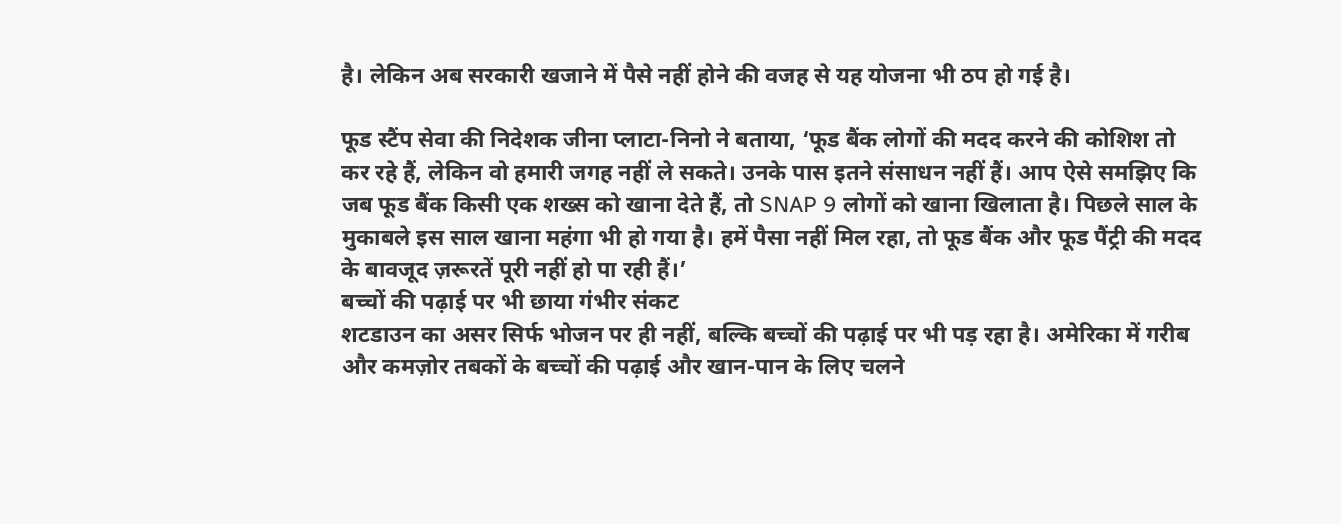है। लेकिन अब सरकारी खजाने में पैसे नहीं होने की वजह से यह योजना भी ठप हो गई है।

फूड स्टैंप सेवा की निदेशक जीना प्लाटा-निनो ने बताया, ‘फूड बैंक लोगों की मदद करने की कोशिश तो कर रहे हैं, लेकिन वो हमारी जगह नहीं ले सकते। उनके पास इतने संसाधन नहीं हैं। आप ऐसे समझिए कि जब फूड बैंक किसी एक शख्स को खाना देते हैं, तो SNAP 9 लोगों को खाना खिलाता है। पिछले साल के मुकाबले इस साल खाना महंगा भी हो गया है। हमें पैसा नहीं मिल रहा, तो फूड बैंक और फूड पैंट्री की मदद के बावजूद ज़रूरतें पूरी नहीं हो पा रही हैं।’
बच्चों की पढ़ाई पर भी छाया गंभीर संकट
शटडाउन का असर सिर्फ भोजन पर ही नहीं, बल्कि बच्चों की पढ़ाई पर भी पड़ रहा है। अमेरिका में गरीब और कमज़ोर तबकों के बच्चों की पढ़ाई और खान-पान के लिए चलने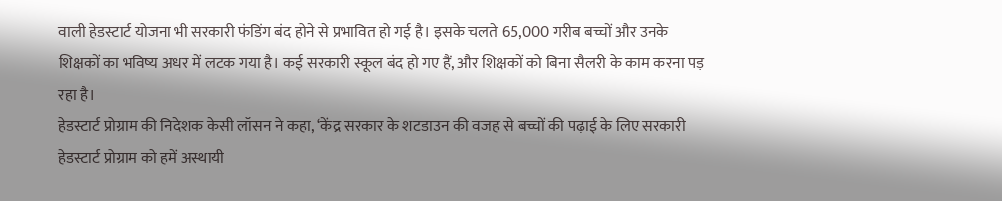वाली हेडस्टार्ट योजना भी सरकारी फंडिंग बंद होने से प्रभावित हो गई है। इसके चलते 65,000 गरीब बच्चों और उनके शिक्षकों का भविष्य अधर में लटक गया है। कई सरकारी स्कूल बंद हो गए हैं, और शिक्षकों को बिना सैलरी के काम करना पड़ रहा है।
हेडस्टार्ट प्रोग्राम की निदेशक केसी लॉसन ने कहा, ‘केंद्र सरकार के शटडाउन की वजह से बच्चों की पढ़ाई के लिए सरकारी हेडस्टार्ट प्रोग्राम को हमें अस्थायी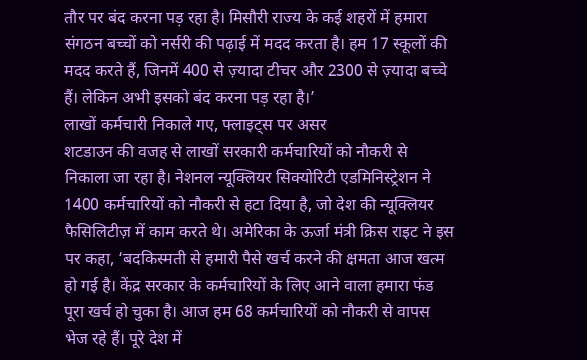तौर पर बंद करना पड़ रहा है। मिसौरी राज्य के कई शहरों में हमारा संगठन बच्चों को नर्सरी की पढ़ाई में मदद करता है। हम 17 स्कूलों की मदद करते हैं, जिनमें 400 से ज़्यादा टीचर और 2300 से ज़्यादा बच्चे हैं। लेकिन अभी इसको बंद करना पड़ रहा है।’
लाखों कर्मचारी निकाले गए, फ्लाइट्स पर असर
शटडाउन की वजह से लाखों सरकारी कर्मचारियों को नौकरी से निकाला जा रहा है। नेशनल न्यूक्लियर सिक्योरिटी एडमिनिस्ट्रेशन ने 1400 कर्मचारियों को नौकरी से हटा दिया है, जो देश की न्यूक्लियर फैसिलिटीज़ में काम करते थे। अमेरिका के ऊर्जा मंत्री क्रिस राइट ने इस पर कहा, ‘बदकिस्मती से हमारी पैसे खर्च करने की क्षमता आज खत्म हो गई है। केंद्र सरकार के कर्मचारियों के लिए आने वाला हमारा फंड पूरा खर्च हो चुका है। आज हम 68 कर्मचारियों को नौकरी से वापस भेज रहे हैं। पूरे देश में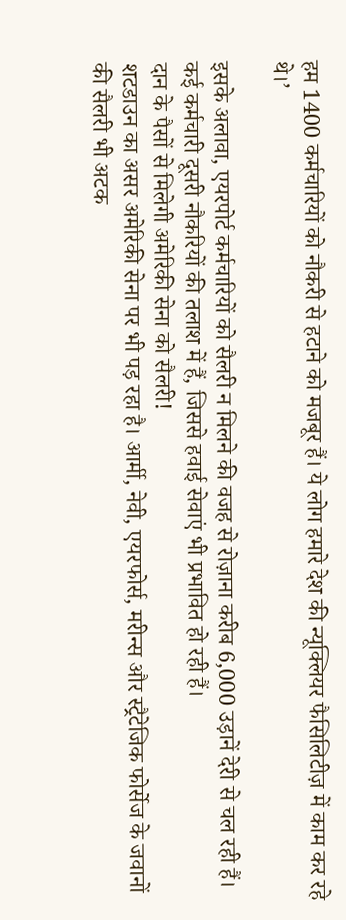हम 1400 कर्मचारियों को नौकरी से हटाने को मजबूर हैं। ये लोग हमारे देश की न्यूक्लियर फैसिलिटीज़ में काम कर रहे थे।’

इसके अलावा, एयरपोर्ट कर्मचारियों को सैलरी न मिलने की वजह से रोज़ाना करीब 6,000 उड़ानें देरी से चल रही हैं। कई कर्मचारी दूसरी नौकरियों की तलाश में हैं, जिससे हवाई सेवाएं भी प्रभावित हो रही हैं।
दान के पैसों से मिलेगी अमेरिकी सेना को सैलरी!
शटडाउन का असर अमेरिकी सेना पर भी पड़ रहा है। आर्मी, नेवी, एयरफोर्स, मरीन्स और स्ट्रैटेजिक फोर्सेज के जवानों की सैलरी भी अटक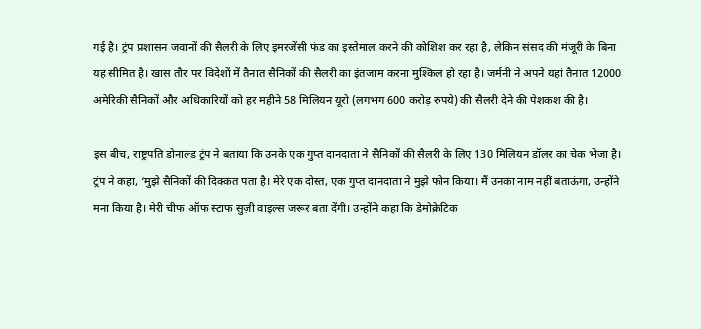गई है। ट्रंप प्रशासन जवानों की सैलरी के लिए इमरजेंसी फंड का इस्तेमाल करने की कोशिश कर रहा है, लेकिन संसद की मंजूरी के बिना यह सीमित है। खास तौर पर विदेशों में तैनात सैनिकों की सैलरी का इंतजाम करना मुश्किल हो रहा है। जर्मनी ने अपने यहां तैनात 12000 अमेरिकी सैनिकों और अधिकारियों को हर महीने 58 मिलियन यूरो (लगभग 600 करोड़ रुपये) की सैलरी देने की पेशकश की है।

इस बीच, राष्ट्रपति डोनाल्ड ट्रंप ने बताया कि उनके एक गुप्त दानदाता ने सैनिकों की सैलरी के लिए 130 मिलियन डॉलर का चेक भेजा है। ट्रंप ने कहा, ‘मुझे सैनिकों की दिक्कत पता है। मेरे एक दोस्त, एक गुप्त दानदाता ने मुझे फोन किया। मैं उनका नाम नहीं बताऊंगा, उन्होंने मना किया है। मेरी चीफ ऑफ स्टाफ सुज़ी वाइल्स जरूर बता देंगी। उन्होंने कहा कि डेमोक्रेटिक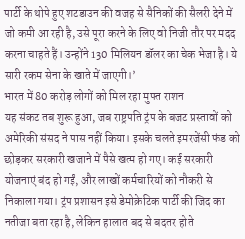पार्टी के थोपे हुए शटडाउन की वजह से सैनिकों की सैलरी देने में जो कमी आ रही है, उसे पूरा करने के लिए वो निजी तौर पर मदद करना चाहते हैं। उन्होंने 130 मिलियन डॉलर का चेक भेजा है। ये सारी रकम सेना के खाते में जाएगी।’
भारत में 80 करोड़ लोगों को मिल रहा मुफ्त राशन
यह संकट तब शुरू हुआ, जब राष्ट्रपति ट्रंप के बजट प्रस्तावों को अमेरिकी संसद ने पास नहीं किया। इसके चलते इमरजेंसी फंड को छोड़कर सरकारी खजाने में पैसे खत्म हो गए। कई सरकारी योजनाएं बंद हो गईं, और लाखों कर्मचारियों को नौकरी से निकाला गया। ट्रंप प्रशासन इसे डेमोक्रेटिक पार्टी की जिद का नतीजा बता रहा है, लेकिन हालात बद से बदतर होते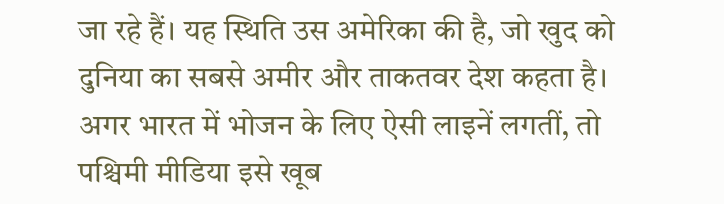जा रहे हैं। यह स्थिति उस अमेरिका की है, जो खुद को दुनिया का सबसे अमीर और ताकतवर देश कहता है। अगर भारत में भोजन के लिए ऐसी लाइनें लगतीं, तो पश्चिमी मीडिया इसे खूब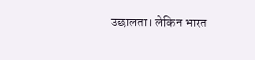उछालता। लेकिन भारत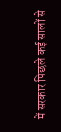में सरकार पिछले कई सालों से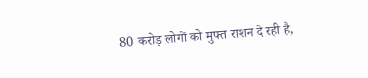80 करोड़ लोगों को मुफ्त राशन दे रही है,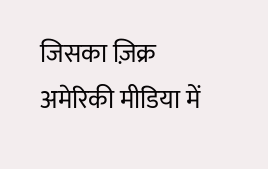जिसका ज़िक्र अमेरिकी मीडिया में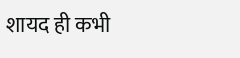शायद ही कभी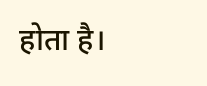होता है।